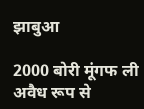झाबुआ

2000 बोरी मूंगफ ली अवैध रूप से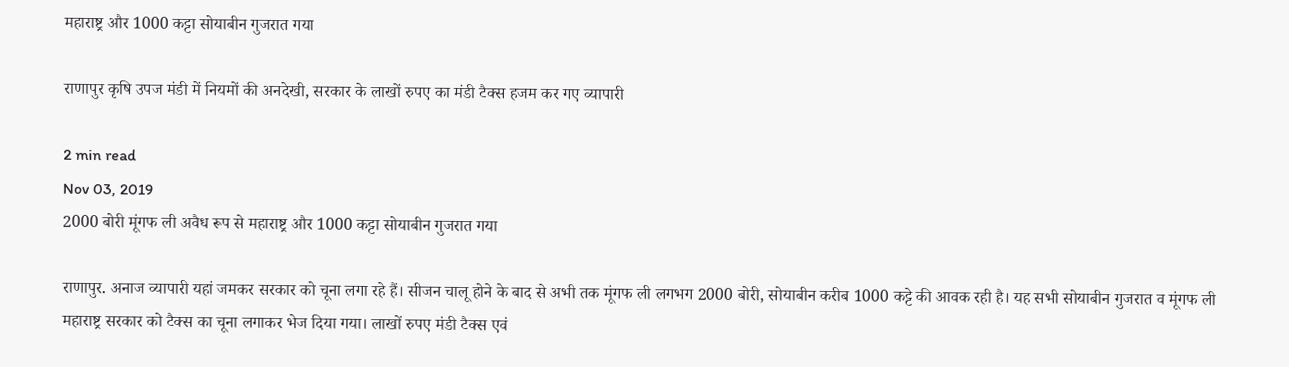महाराष्ट्र और 1000 कट्टा सोयाबीन गुजरात गया

राणापुर कृषि उपज मंडी में नियमों की अनदेखी, सरकार के लाखों रुपए का मंडी टैक्स हजम कर गए व्यापारी

2 min read
Nov 03, 2019
2000 बोरी मूंगफ ली अवैध रूप से महाराष्ट्र और 1000 कट्टा सोयाबीन गुजरात गया

राणापुर. अनाज व्यापारी यहां जमकर सरकार को चूना लगा रहे हैं। सीजन चालू होने के बाद से अभी तक मूंगफ ली लगभग 2000 बोरी, सोयाबीन करीब 1000 कट्टे की आवक रही है। यह सभी सोयाबीन गुजरात व मूंगफ ली महाराष्ट्र सरकार को टैक्स का चूना लगाकर भेज दिया गया। लाखों रुपए मंडी टैक्स एवं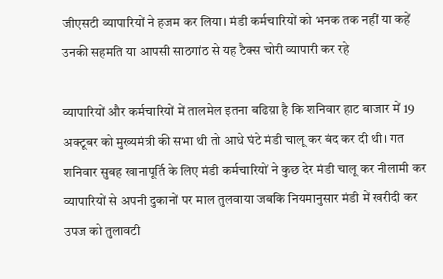जीएसटी व्यापारियों ने हजम कर लिया। मंडी कर्मचारियों को भनक तक नहीं या कहें उनकी सहमति या आपसी साठगांठ से यह टैक्स चोरी व्यापारी कर रहे

व्यापारियों और कर्मचारियों में तालमेल इतना बढिय़ा है कि शनिवार हाट बाजार में 19 अक्टूबर को मुख्यमंत्री की सभा थी तो आधे घंटे मंडी चालू कर बंद कर दी थी। गत शनिवार सुबह खानापूर्ति के लिए मंडी कर्मचारियों ने कुछ देर मंडी चालू कर नीलामी कर व्यापारियों से अपनी दुकानों पर माल तुलवाया जबकि नियमानुसार मंडी में खरीदी कर उपज को तुलावटी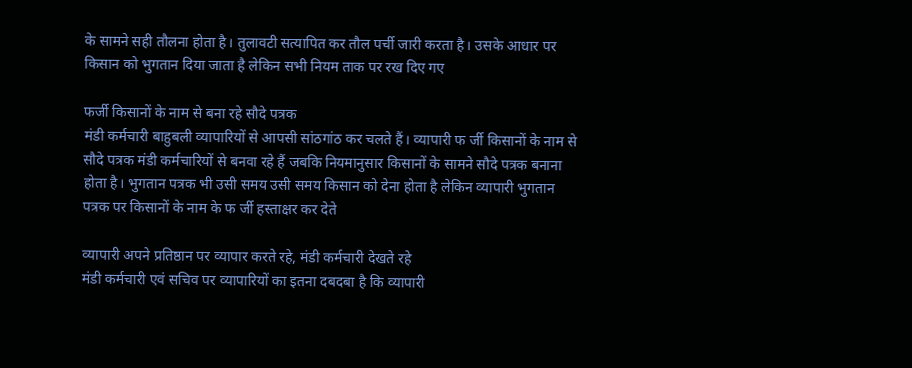के सामने सही तौलना होता है। तुलावटी सत्यापित कर तौल पर्ची जारी करता है। उसके आधार पर किसान को भुगतान दिया जाता है लेकिन सभी नियम ताक पर रख दिए गए

फर्जी किसानों के नाम से बना रहे सौदे पत्रक
मंडी कर्मचारी बाहुबली व्यापारियों से आपसी सांठगांठ कर चलते हैं। व्यापारी फ र्जी किसानों के नाम से सौदे पत्रक मंडी कर्मचारियों से बनवा रहे हैं जबकि नियमानुसार किसानों के सामने सौदे पत्रक बनाना होता है। भुगतान पत्रक भी उसी समय उसी समय किसान को देना होता है लेकिन व्यापारी भुगतान पत्रक पर किसानों के नाम के फ र्जी हस्ताक्षर कर देते

व्यापारी अपने प्रतिष्ठान पर व्यापार करते रहे, मंडी कर्मचारी देखते रहे
मंडी कर्मचारी एवं सचिव पर व्यापारियों का इतना दबदबा है कि व्यापारी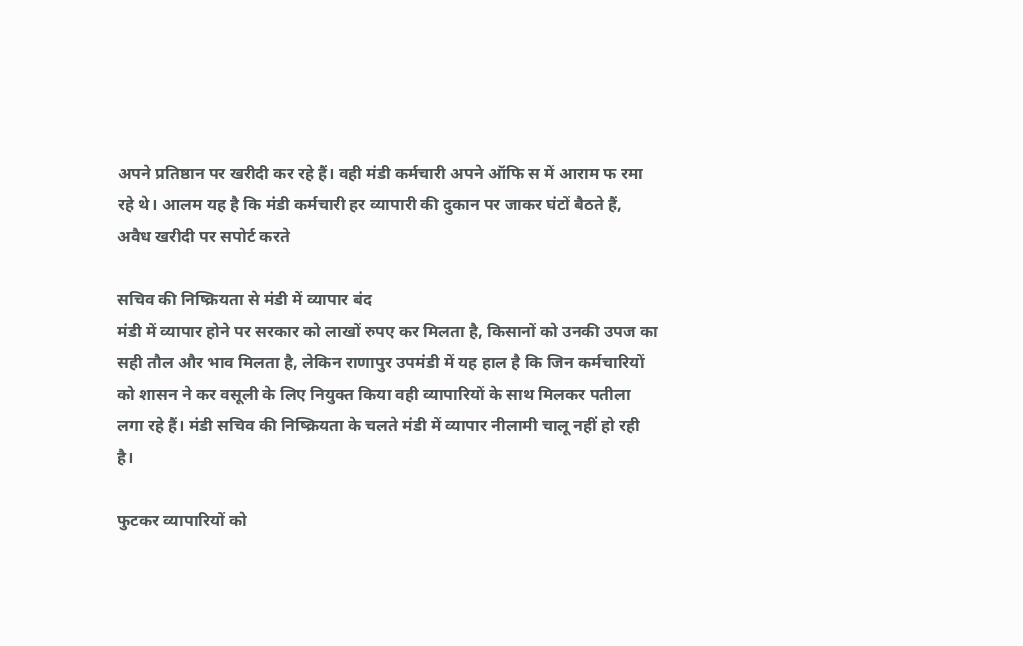अपने प्रतिष्ठान पर खरीदी कर रहे हैं। वही मंडी कर्मचारी अपने ऑफि स में आराम फ रमा रहे थे। आलम यह है कि मंडी कर्मचारी हर व्यापारी की दुकान पर जाकर घंटों बैठते हैं, अवैध खरीदी पर सपोर्ट करते

सचिव की निष्क्रियता से मंडी में व्यापार बंद
मंडी में व्यापार होने पर सरकार को लाखों रुपए कर मिलता है, किसानों को उनकी उपज का सही तौल और भाव मिलता है, लेकिन राणापुर उपमंडी में यह हाल है कि जिन कर्मचारियों को शासन ने कर वसूली के लिए नियुक्त किया वही व्यापारियों के साथ मिलकर पतीला लगा रहे हैं। मंडी सचिव की निष्क्रियता के चलते मंडी में व्यापार नीलामी चालू नहीं हो रही है।

फुटकर व्यापारियों को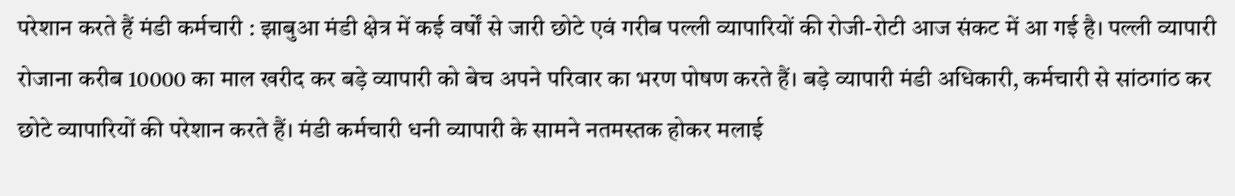परेशान करते हैं मंडी कर्मचारी : झाबुआ मंडी क्षेत्र में कई वर्षों से जारी छोटे एवं गरीब पल्ली व्यापारियों की रोजी-रोटी आज संकट में आ गई है। पल्ली व्यापारी रोजाना करीब 10000 का माल खरीद कर बड़े व्यापारी को बेच अपने परिवार का भरण पोषण करते हैं। बड़े व्यापारी मंडी अधिकारी, कर्मचारी से सांठगांठ कर छोटे व्यापारियों की परेशान करते हैं। मंडी कर्मचारी धनी व्यापारी के सामने नतमस्तक होकर मलाई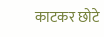काटकर छोटे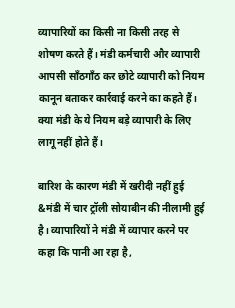व्यापारियों का किसी ना किसी तरह से शोषण करते हैं। मंडी कर्मचारी और व्यापारी आपसी साँठगाँठ कर छोटे व्यापारी को नियम कानून बताकर कार्रवाई करने का कहते हैं। क्या मंडी के ये नियम बड़े व्यापारी के लिए लागू नहीं होते हैं।

बारिश के कारण मंडी में खरीदी नहीं हुई
&मंडी में चार ट्रॉली सोयाबीन की नीलामी हुई है। व्यापारियों ने मंडी में व्यापार करने पर कहा कि पानी आ रहा है,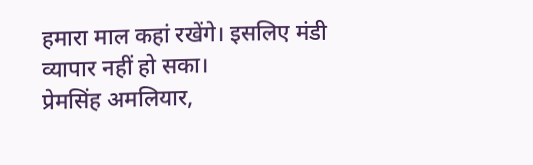हमारा माल कहां रखेंगे। इसलिए मंडी व्यापार नहीं हो सका।
प्रेमसिंह अमलियार,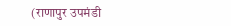(राणापुर उपमंडी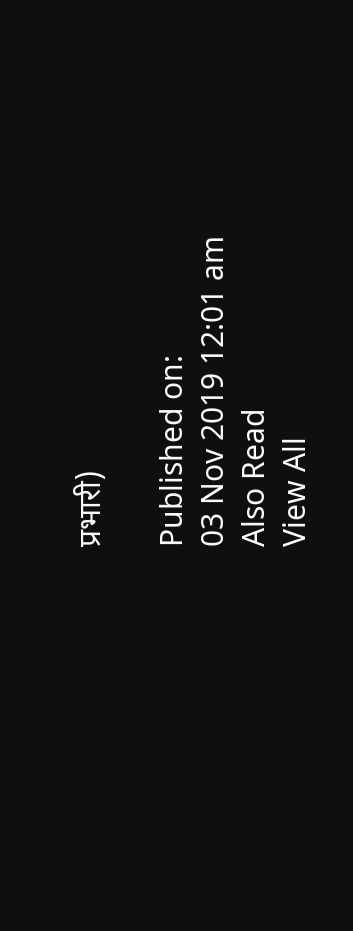प्रभारी)

Published on:
03 Nov 2019 12:01 am
Also Read
View All